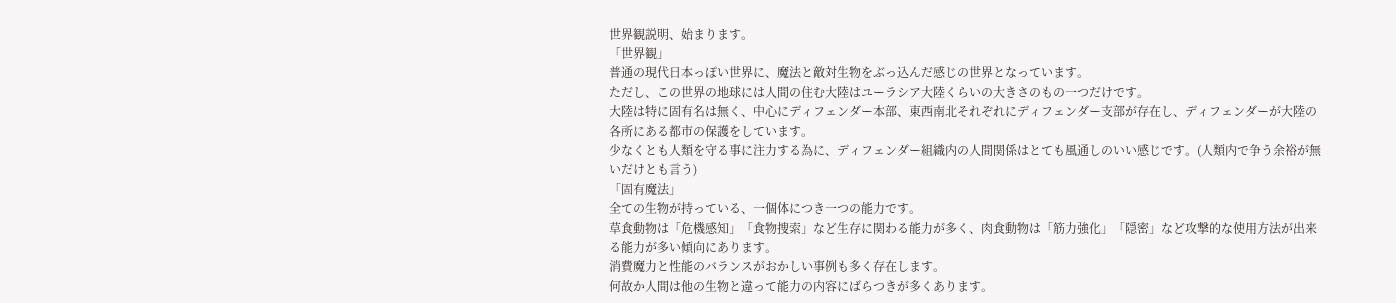世界観説明、始まります。
「世界観」
普通の現代日本っぽい世界に、魔法と敵対生物をぶっ込んだ感じの世界となっています。
ただし、この世界の地球には人間の住む大陸はユーラシア大陸くらいの大きさのもの一つだけです。
大陸は特に固有名は無く、中心にディフェンダー本部、東西南北それぞれにディフェンダー支部が存在し、ディフェンダーが大陸の各所にある都市の保護をしています。
少なくとも人類を守る事に注力する為に、ディフェンダー組織内の人間関係はとても風通しのいい感じです。(人類内で争う余裕が無いだけとも言う)
「固有魔法」
全ての生物が持っている、一個体につき一つの能力です。
草食動物は「危機感知」「食物捜索」など生存に関わる能力が多く、肉食動物は「筋力強化」「隠密」など攻撃的な使用方法が出来る能力が多い傾向にあります。
消費魔力と性能のバランスがおかしい事例も多く存在します。
何故か人間は他の生物と違って能力の内容にばらつきが多くあります。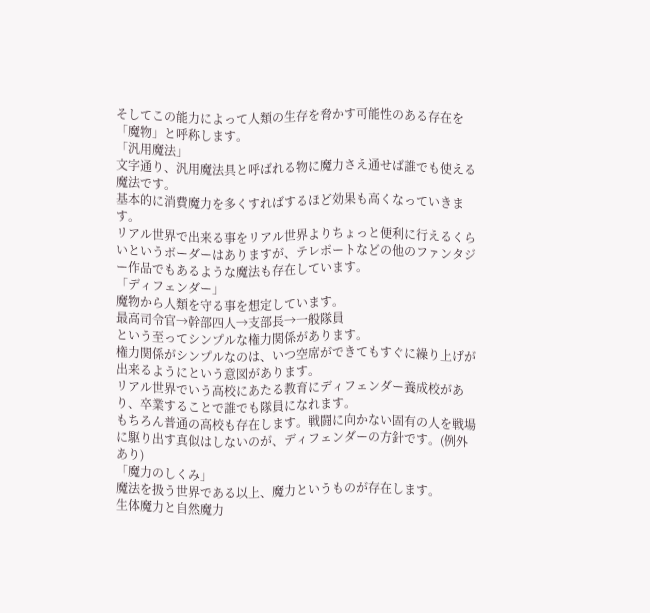そしてこの能力によって人類の生存を脅かす可能性のある存在を「魔物」と呼称します。
「汎用魔法」
文字通り、汎用魔法具と呼ばれる物に魔力さえ通せば誰でも使える魔法です。
基本的に消費魔力を多くすればするほど効果も高くなっていきます。
リアル世界で出来る事をリアル世界よりちょっと便利に行えるくらいというボーダーはありますが、テレポートなどの他のファンタジー作品でもあるような魔法も存在しています。
「ディフェンダー」
魔物から人類を守る事を想定しています。
最高司令官→幹部四人→支部長→一般隊員
という至ってシンプルな権力関係があります。
権力関係がシンプルなのは、いつ空席ができてもすぐに繰り上げが出来るようにという意図があります。
リアル世界でいう高校にあたる教育にディフェンダー養成校があり、卒業することで誰でも隊員になれます。
もちろん普通の高校も存在します。戦闘に向かない固有の人を戦場に駆り出す真似はしないのが、ディフェンダーの方針です。(例外あり)
「魔力のしくみ」
魔法を扱う世界である以上、魔力というものが存在します。
生体魔力と自然魔力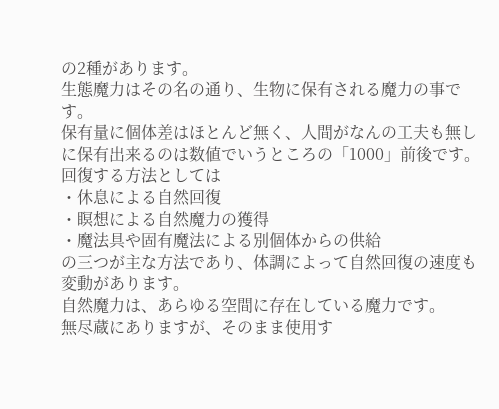の2種があります。
生態魔力はその名の通り、生物に保有される魔力の事です。
保有量に個体差はほとんど無く、人間がなんの工夫も無しに保有出来るのは数値でいうところの「1000」前後です。
回復する方法としては
・休息による自然回復
・瞑想による自然魔力の獲得
・魔法具や固有魔法による別個体からの供給
の三つが主な方法であり、体調によって自然回復の速度も変動があります。
自然魔力は、あらゆる空間に存在している魔力です。
無尽蔵にありますが、そのまま使用す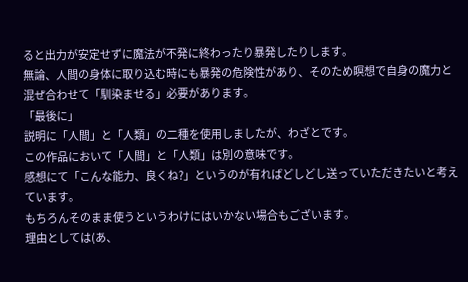ると出力が安定せずに魔法が不発に終わったり暴発したりします。
無論、人間の身体に取り込む時にも暴発の危険性があり、そのため瞑想で自身の魔力と混ぜ合わせて「馴染ませる」必要があります。
「最後に」
説明に「人間」と「人類」の二種を使用しましたが、わざとです。
この作品において「人間」と「人類」は別の意味です。
感想にて「こんな能力、良くね?」というのが有ればどしどし送っていただきたいと考えています。
もちろんそのまま使うというわけにはいかない場合もございます。
理由としては(あ、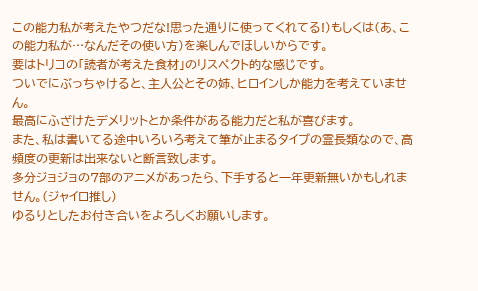この能力私が考えたやつだな!思った通りに使ってくれてる!)もしくは(あ、この能力私が…なんだその使い方)を楽しんでほしいからです。
要はトリコの「読者が考えた食材」のリスペクト的な感じです。
ついでにぶっちゃけると、主人公とその姉、ヒロインしか能力を考えていません。
最高にふざけたデメリットとか条件がある能力だと私が喜びます。
また、私は書いてる途中いろいろ考えて筆が止まるタイプの霊長類なので、高頻度の更新は出来ないと断言致します。
多分ジョジョの7部のアニメがあったら、下手すると一年更新無いかもしれません。(ジャイロ推し)
ゆるりとしたお付き合いをよろしくお願いします。